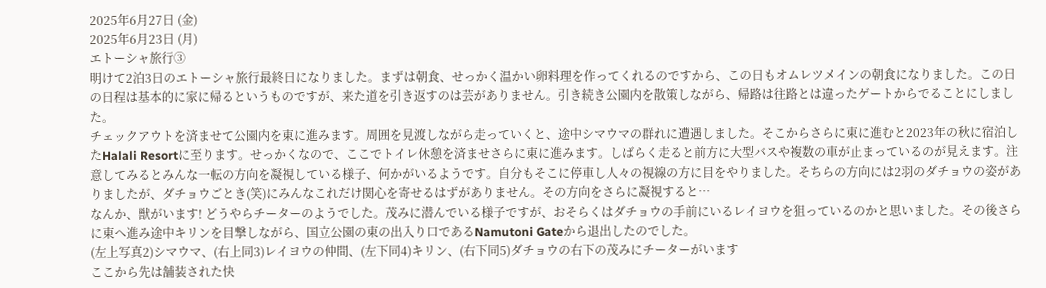2025年6月27日 (金)
2025年6月23日 (月)
エトーシャ旅行③
明けて2泊3日のエトーシャ旅行最終日になりました。まずは朝食、せっかく温かい卵料理を作ってくれるのですから、この日もオムレツメインの朝食になりました。この日の日程は基本的に家に帰るというものですが、来た道を引き返すのは芸がありません。引き続き公園内を散策しながら、帰路は往路とは違ったゲートからでることにしました。
チェックアウトを済ませて公園内を東に進みます。周囲を見渡しながら走っていくと、途中シマウマの群れに遭遇しました。そこからさらに東に進むと2023年の秋に宿泊したHalali Resortに至ります。せっかくなので、ここでトイレ休憩を済ませさらに東に進みます。しばらく走ると前方に大型バスや複数の車が止まっているのが見えます。注意してみるとみんな一転の方向を凝視している様子、何かがいるようです。自分もそこに停車し人々の視線の方に目をやりました。そちらの方向には2羽のダチョウの姿がありましたが、ダチョウごとき(笑)にみんなこれだけ関心を寄せるはずがありません。その方向をさらに凝視すると…
なんか、獣がいます! どうやらチーターのようでした。茂みに潜んでいる様子ですが、おそらくはダチョウの手前にいるレイヨウを狙っているのかと思いました。その後さらに東へ進み途中キリンを目撃しながら、国立公園の東の出入り口であるNamutoni Gateから退出したのでした。
(左上写真2)シマウマ、(右上同3)レイヨウの仲間、(左下同4)キリン、(右下同5)ダチョウの右下の茂みにチーターがいます
ここから先は舗装された快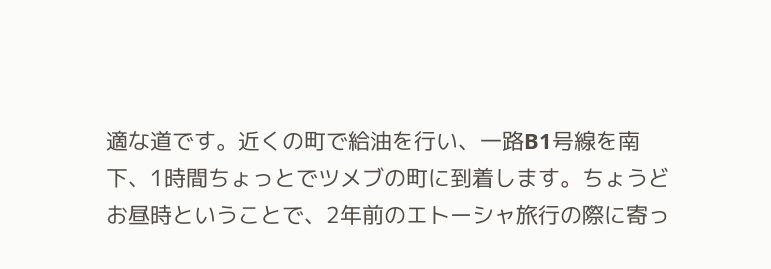適な道です。近くの町で給油を行い、一路B1号線を南下、1時間ちょっとでツメブの町に到着します。ちょうどお昼時ということで、2年前のエトーシャ旅行の際に寄っ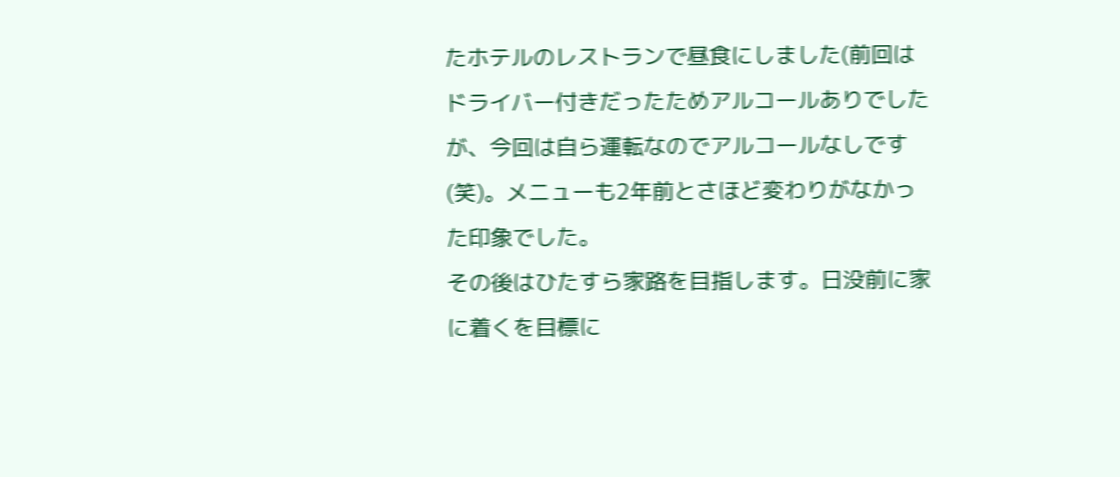たホテルのレストランで昼食にしました(前回はドライバー付きだったためアルコールありでしたが、今回は自ら運転なのでアルコールなしです(笑)。メニューも2年前とさほど変わりがなかった印象でした。
その後はひたすら家路を目指します。日没前に家に着くを目標に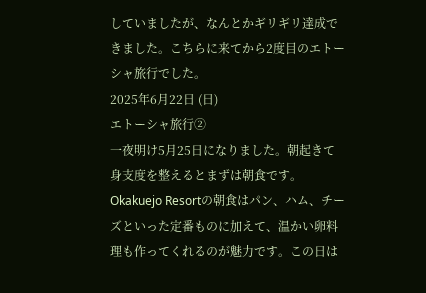していましたが、なんとかギリギリ達成できました。こちらに来てから2度目のエトーシャ旅行でした。
2025年6月22日 (日)
エトーシャ旅行②
一夜明け5月25日になりました。朝起きて身支度を整えるとまずは朝食です。Okakuejo Resortの朝食はパン、ハム、チーズといった定番ものに加えて、温かい卵料理も作ってくれるのが魅力です。この日は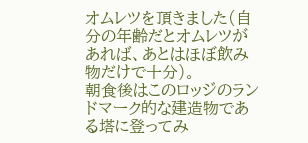オムレツを頂きました(自分の年齢だとオムレツがあれば、あとはほぼ飲み物だけで十分)。
朝食後はこのロッジのランドマーク的な建造物である塔に登ってみ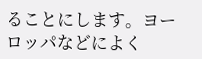ることにします。ヨーロッパなどによく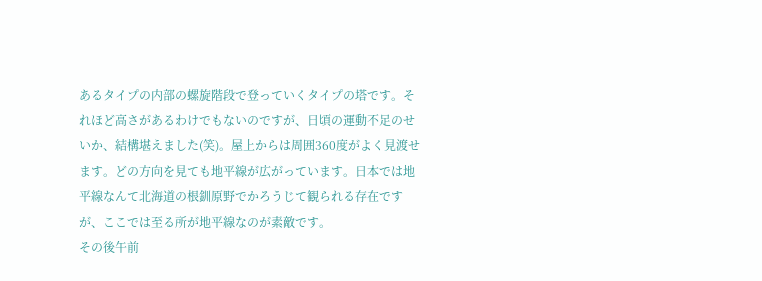あるタイプの内部の螺旋階段で登っていくタイプの塔です。それほど高さがあるわけでもないのですが、日頃の運動不足のせいか、結構堪えました(笑)。屋上からは周囲360度がよく見渡せます。どの方向を見ても地平線が広がっています。日本では地平線なんて北海道の根釧原野でかろうじて観られる存在ですが、ここでは至る所が地平線なのが素敵です。
その後午前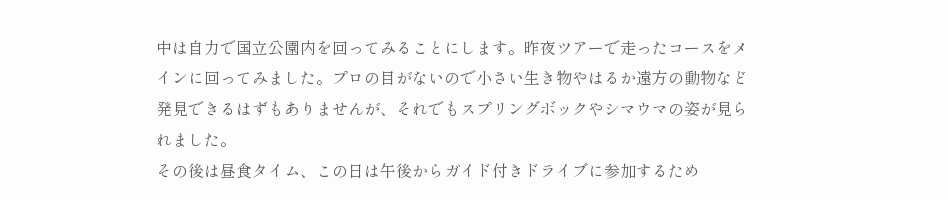中は自力で国立公園内を回ってみることにします。昨夜ツアーで走ったコースをメインに回ってみました。プロの目がないので小さい生き物やはるか遠方の動物など発見できるはずもありませんが、それでもスプリングボックやシマウマの姿が見られました。
その後は昼食タイム、この日は午後からガイド付きドライブに参加するため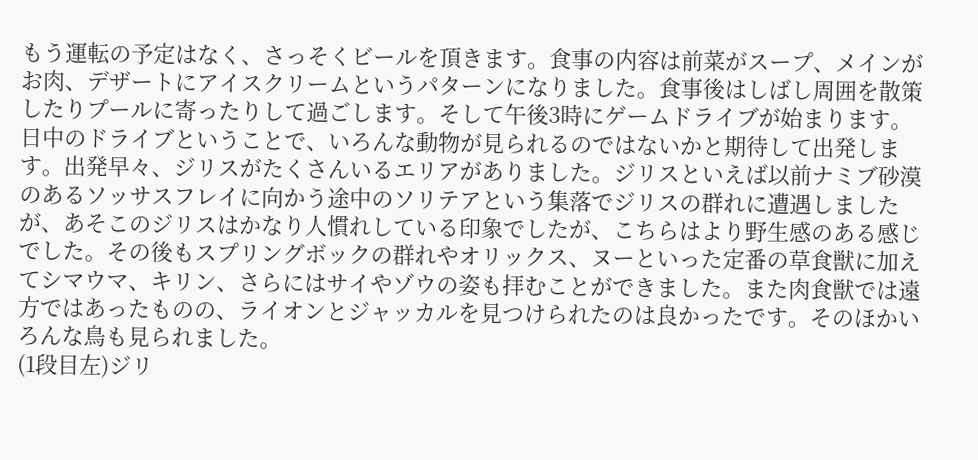もう運転の予定はなく、さっそくビールを頂きます。食事の内容は前菜がスープ、メインがお肉、デザートにアイスクリームというパターンになりました。食事後はしばし周囲を散策したりプールに寄ったりして過ごします。そして午後3時にゲームドライブが始まります。
日中のドライブということで、いろんな動物が見られるのではないかと期待して出発します。出発早々、ジリスがたくさんいるエリアがありました。ジリスといえば以前ナミブ砂漠のあるソッサスフレイに向かう途中のソリテアという集落でジリスの群れに遭遇しましたが、あそこのジリスはかなり人慣れしている印象でしたが、こちらはより野生感のある感じでした。その後もスプリングボックの群れやオリックス、ヌーといった定番の草食獣に加えてシマウマ、キリン、さらにはサイやゾウの姿も拝むことができました。また肉食獣では遠方ではあったものの、ライオンとジャッカルを見つけられたのは良かったです。そのほかいろんな鳥も見られました。
(1段目左)ジリ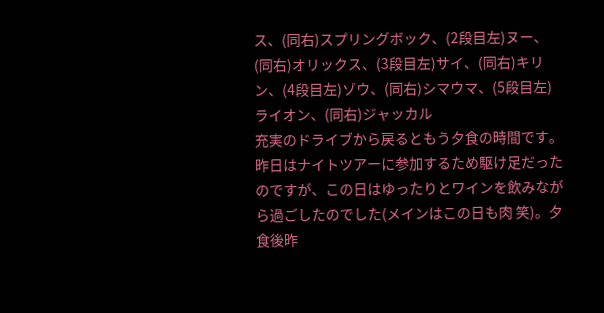ス、(同右)スプリングボック、(2段目左)ヌー、(同右)オリックス、(3段目左)サイ、(同右)キリン、(4段目左)ゾウ、(同右)シマウマ、(5段目左)ライオン、(同右)ジャッカル
充実のドライブから戻るともう夕食の時間です。昨日はナイトツアーに参加するため駆け足だったのですが、この日はゆったりとワインを飲みながら過ごしたのでした(メインはこの日も肉 笑)。夕食後昨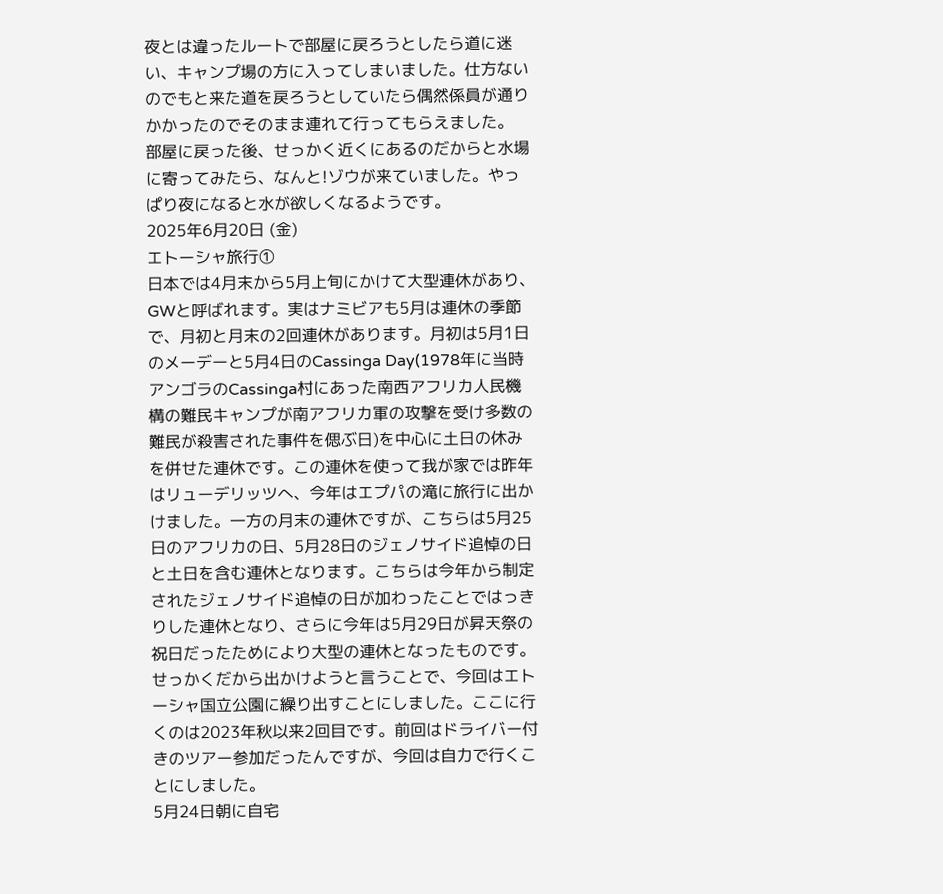夜とは違ったルートで部屋に戻ろうとしたら道に迷い、キャンプ場の方に入ってしまいました。仕方ないのでもと来た道を戻ろうとしていたら偶然係員が通りかかったのでそのまま連れて行ってもらえました。
部屋に戻った後、せっかく近くにあるのだからと水場に寄ってみたら、なんと!ゾウが来ていました。やっぱり夜になると水が欲しくなるようです。
2025年6月20日 (金)
エトーシャ旅行①
日本では4月末から5月上旬にかけて大型連休があり、GWと呼ばれます。実はナミビアも5月は連休の季節で、月初と月末の2回連休があります。月初は5月1日のメーデーと5月4日のCassinga Day(1978年に当時アンゴラのCassinga村にあった南西アフリカ人民機構の難民キャンプが南アフリカ軍の攻撃を受け多数の難民が殺害された事件を偲ぶ日)を中心に土日の休みを併せた連休です。この連休を使って我が家では昨年はリューデリッツへ、今年はエプパの滝に旅行に出かけました。一方の月末の連休ですが、こちらは5月25日のアフリカの日、5月28日のジェノサイド追悼の日と土日を含む連休となります。こちらは今年から制定されたジェノサイド追悼の日が加わったことではっきりした連休となり、さらに今年は5月29日が昇天祭の祝日だったためにより大型の連休となったものです。せっかくだから出かけようと言うことで、今回はエトーシャ国立公園に繰り出すことにしました。ここに行くのは2023年秋以来2回目です。前回はドライバー付きのツアー参加だったんですが、今回は自力で行くことにしました。
5月24日朝に自宅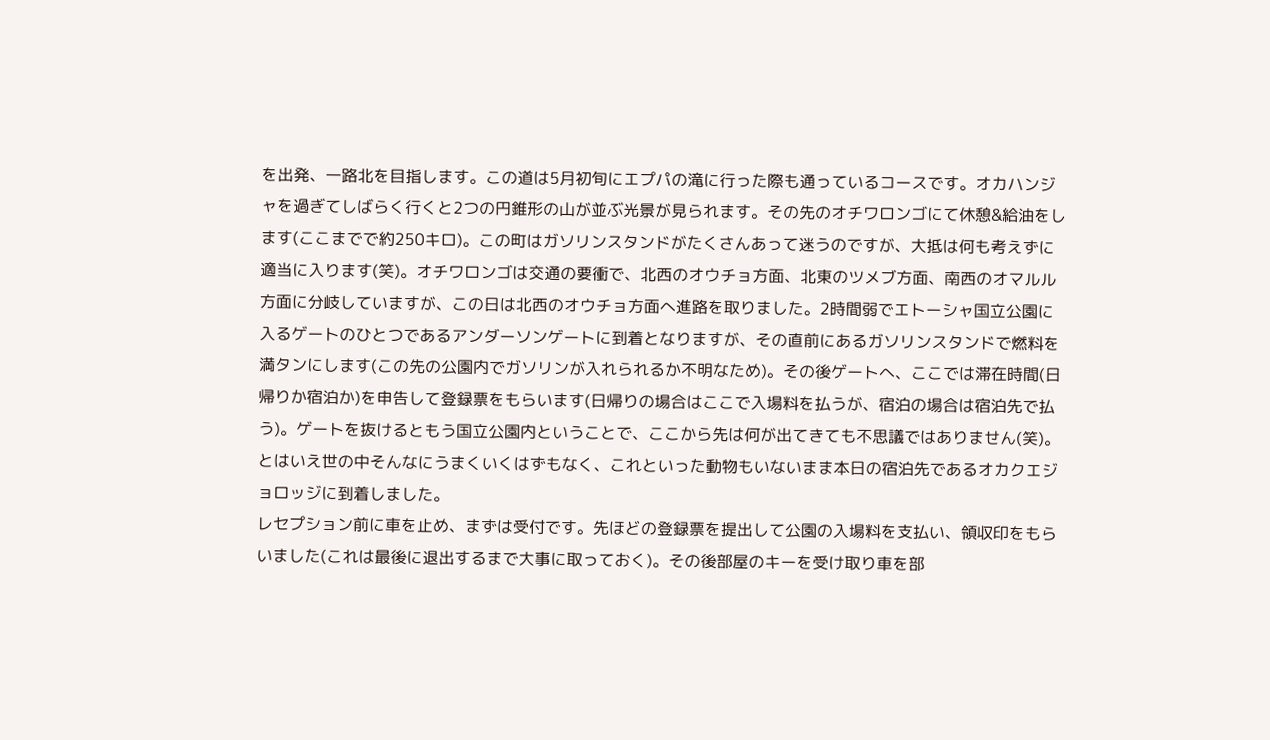を出発、一路北を目指します。この道は5月初旬にエプパの滝に行った際も通っているコースです。オカハンジャを過ぎてしばらく行くと2つの円錐形の山が並ぶ光景が見られます。その先のオチワロンゴにて休憩&給油をします(ここまでで約250キロ)。この町はガソリンスタンドがたくさんあって迷うのですが、大抵は何も考えずに適当に入ります(笑)。オチワロンゴは交通の要衝で、北西のオウチョ方面、北東のツメブ方面、南西のオマルル方面に分岐していますが、この日は北西のオウチョ方面へ進路を取りました。2時間弱でエトーシャ国立公園に入るゲートのひとつであるアンダーソンゲートに到着となりますが、その直前にあるガソリンスタンドで燃料を満タンにします(この先の公園内でガソリンが入れられるか不明なため)。その後ゲートへ、ここでは滞在時間(日帰りか宿泊か)を申告して登録票をもらいます(日帰りの場合はここで入場料を払うが、宿泊の場合は宿泊先で払う)。ゲートを抜けるともう国立公園内ということで、ここから先は何が出てきても不思議ではありません(笑)。とはいえ世の中そんなにうまくいくはずもなく、これといった動物もいないまま本日の宿泊先であるオカクエジョロッジに到着しました。
レセプション前に車を止め、まずは受付です。先ほどの登録票を提出して公園の入場料を支払い、領収印をもらいました(これは最後に退出するまで大事に取っておく)。その後部屋のキーを受け取り車を部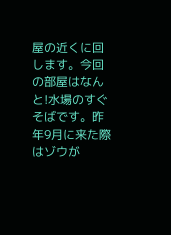屋の近くに回します。今回の部屋はなんと!水場のすぐそばです。昨年9月に来た際はゾウが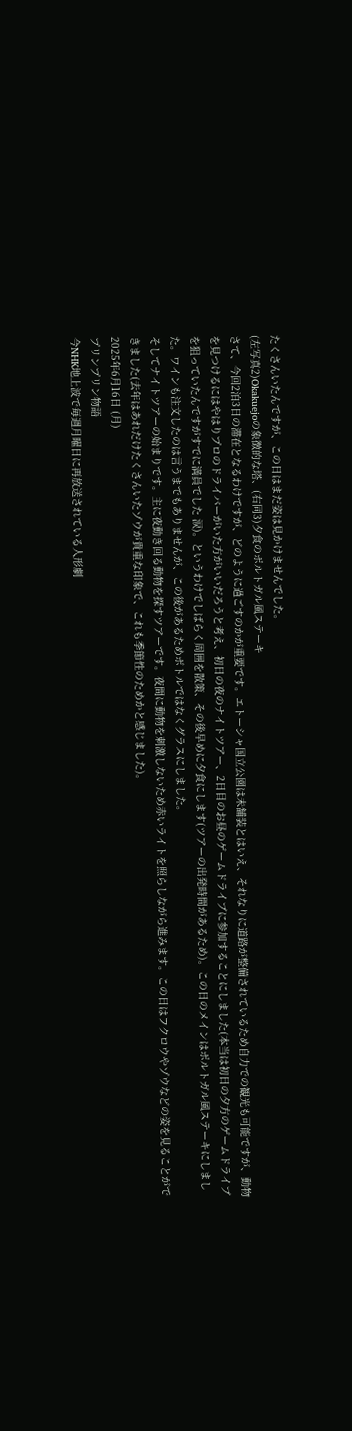たくさんいたんですが、この日はまだ姿は見かけませんでした。
(左写真2)Okakuejoの象徴的な塔、(右同3)夕食のポルトガル風ステーキ
さて、今回2泊3日の滞在となるわけですが、どのように過ごすのかが重要です。エトーシャ国立公園は未舗装とはいえ、それなりに道路が整備されているため自力での観光も可能ですが、動物を見つけるにはやはりプロのドライバーがいた方がいいだろうと考え、初日の夜のナイトツアー、2日目のお昼のゲームドライブに参加することにしました(本当は初日の夕方のゲームドライブを狙っていたんですがすでに満員でした 涙)。というわけでしばらく周囲を散策、その後早めに夕食にします(ツアーの出発時間があるため)。この日のメインはポルトガル風ステーキにしました。ワインも注文したのは言うまでもありませんが、この後があるためボトルではなくグラスにしました。
そしてナイトツアーの始まりです。主に夜動き回る動物を探すツアーです。夜間に動物を刺激しないため赤いライトを照らしながら進みます。この日はフクロウやゾウなどの姿を見ることができました(去年はあれだけたくさんいたゾウが貴重な印象で、これも季節性のためかと感じました)。
2025年6月16日 (月)
プリンプリン物語
今NHK地上波で毎週月曜日に再放送されている人形劇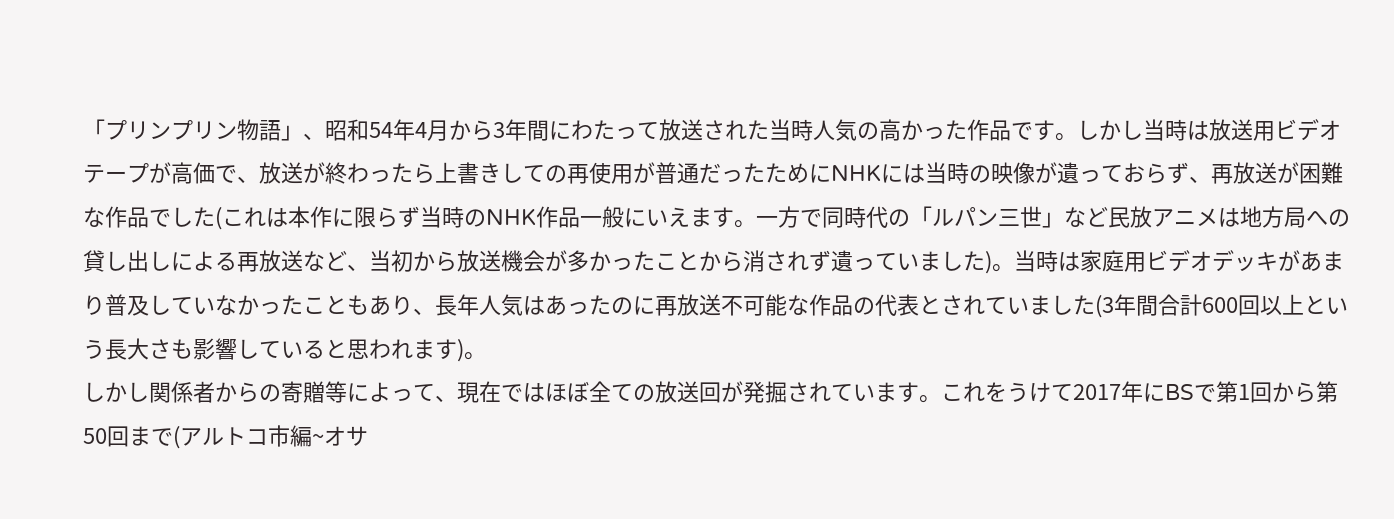「プリンプリン物語」、昭和54年4月から3年間にわたって放送された当時人気の高かった作品です。しかし当時は放送用ビデオテープが高価で、放送が終わったら上書きしての再使用が普通だったためにNHKには当時の映像が遺っておらず、再放送が困難な作品でした(これは本作に限らず当時のNHK作品一般にいえます。一方で同時代の「ルパン三世」など民放アニメは地方局への貸し出しによる再放送など、当初から放送機会が多かったことから消されず遺っていました)。当時は家庭用ビデオデッキがあまり普及していなかったこともあり、長年人気はあったのに再放送不可能な作品の代表とされていました(3年間合計600回以上という長大さも影響していると思われます)。
しかし関係者からの寄贈等によって、現在ではほぼ全ての放送回が発掘されています。これをうけて2017年にBSで第1回から第50回まで(アルトコ市編~オサ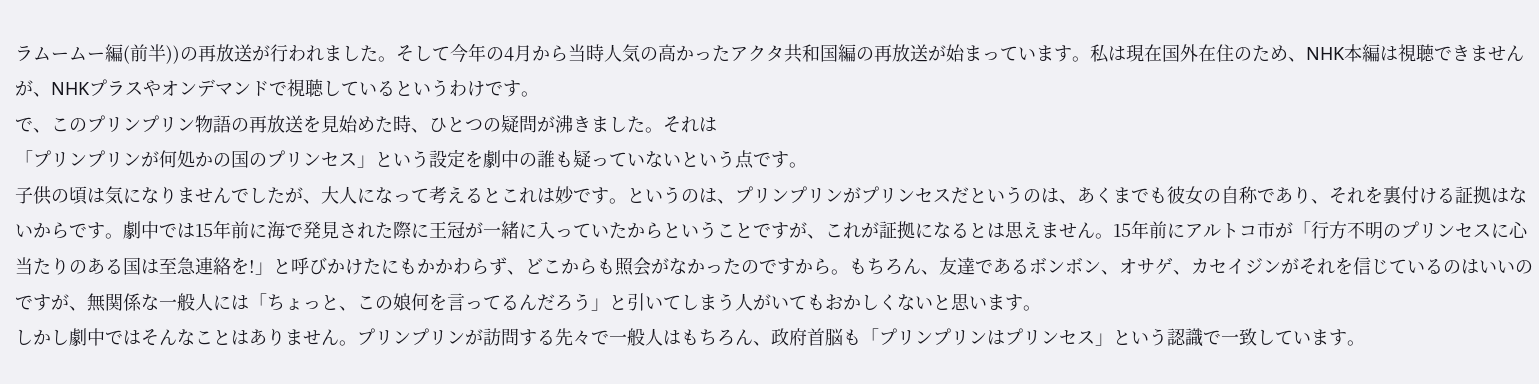ラムームー編(前半))の再放送が行われました。そして今年の4月から当時人気の高かったアクタ共和国編の再放送が始まっています。私は現在国外在住のため、NHK本編は視聴できませんが、NHKプラスやオンデマンドで視聴しているというわけです。
で、このプリンプリン物語の再放送を見始めた時、ひとつの疑問が沸きました。それは
「プリンプリンが何処かの国のプリンセス」という設定を劇中の誰も疑っていないという点です。
子供の頃は気になりませんでしたが、大人になって考えるとこれは妙です。というのは、プリンプリンがプリンセスだというのは、あくまでも彼女の自称であり、それを裏付ける証拠はないからです。劇中では15年前に海で発見された際に王冠が一緒に入っていたからということですが、これが証拠になるとは思えません。15年前にアルトコ市が「行方不明のプリンセスに心当たりのある国は至急連絡を!」と呼びかけたにもかかわらず、どこからも照会がなかったのですから。もちろん、友達であるボンボン、オサゲ、カセイジンがそれを信じているのはいいのですが、無関係な一般人には「ちょっと、この娘何を言ってるんだろう」と引いてしまう人がいてもおかしくないと思います。
しかし劇中ではそんなことはありません。プリンプリンが訪問する先々で一般人はもちろん、政府首脳も「プリンプリンはプリンセス」という認識で一致しています。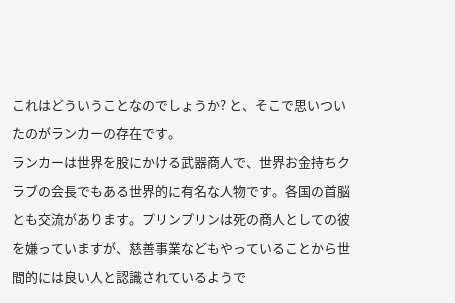これはどういうことなのでしょうか? と、そこで思いついたのがランカーの存在です。
ランカーは世界を股にかける武器商人で、世界お金持ちクラブの会長でもある世界的に有名な人物です。各国の首脳とも交流があります。プリンプリンは死の商人としての彼を嫌っていますが、慈善事業などもやっていることから世間的には良い人と認識されているようで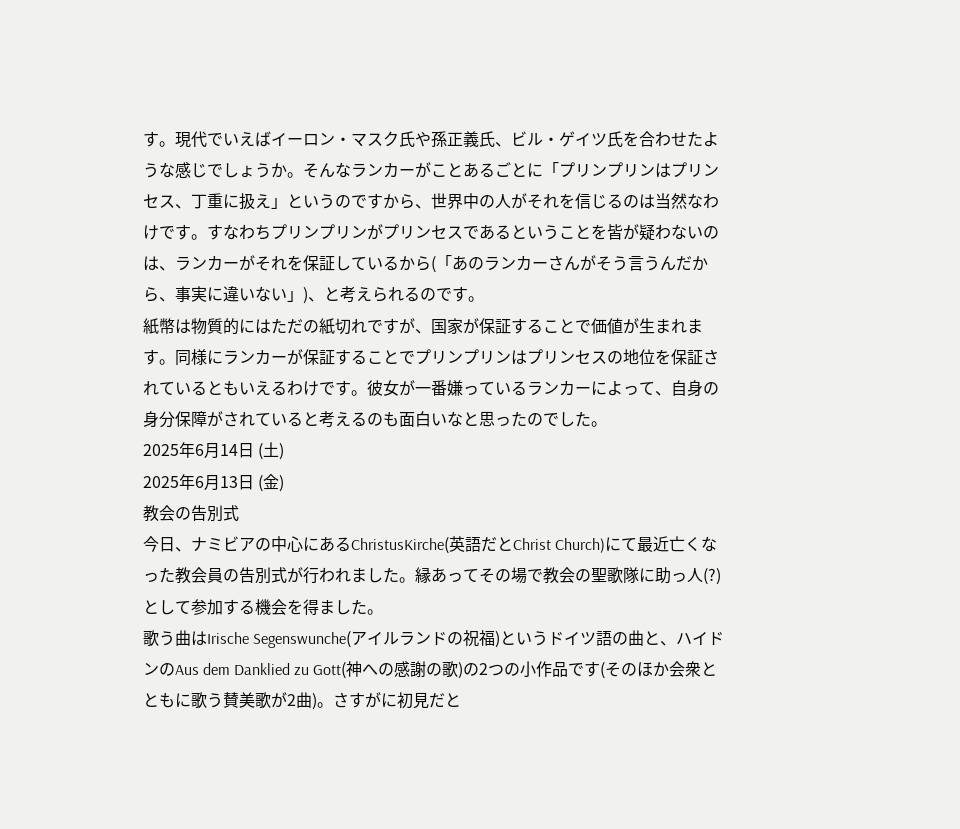す。現代でいえばイーロン・マスク氏や孫正義氏、ビル・ゲイツ氏を合わせたような感じでしょうか。そんなランカーがことあるごとに「プリンプリンはプリンセス、丁重に扱え」というのですから、世界中の人がそれを信じるのは当然なわけです。すなわちプリンプリンがプリンセスであるということを皆が疑わないのは、ランカーがそれを保証しているから(「あのランカーさんがそう言うんだから、事実に違いない」)、と考えられるのです。
紙幣は物質的にはただの紙切れですが、国家が保証することで価値が生まれます。同様にランカーが保証することでプリンプリンはプリンセスの地位を保証されているともいえるわけです。彼女が一番嫌っているランカーによって、自身の身分保障がされていると考えるのも面白いなと思ったのでした。
2025年6月14日 (土)
2025年6月13日 (金)
教会の告別式
今日、ナミビアの中心にあるChristusKirche(英語だとChrist Church)にて最近亡くなった教会員の告別式が行われました。縁あってその場で教会の聖歌隊に助っ人(?)として参加する機会を得ました。
歌う曲はIrische Segenswunche(アイルランドの祝福)というドイツ語の曲と、ハイドンのAus dem Danklied zu Gott(神への感謝の歌)の2つの小作品です(そのほか会衆とともに歌う賛美歌が2曲)。さすがに初見だと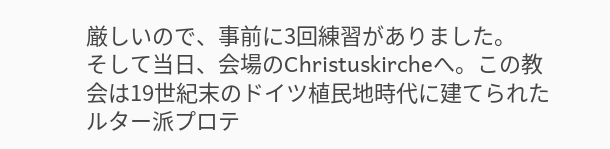厳しいので、事前に3回練習がありました。
そして当日、会場のChristuskircheへ。この教会は19世紀末のドイツ植民地時代に建てられたルター派プロテ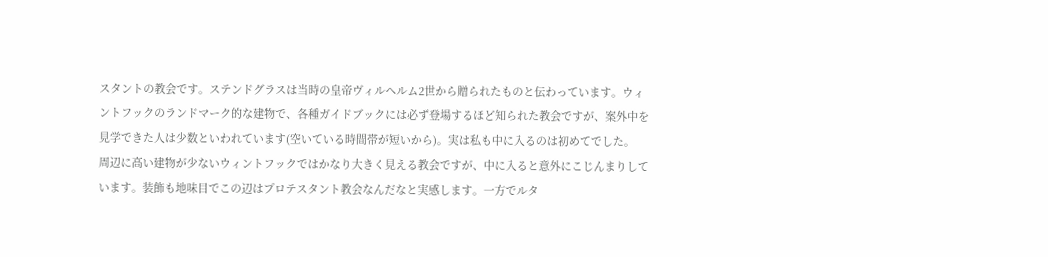スタントの教会です。ステンドグラスは当時の皇帝ヴィルヘルム2世から贈られたものと伝わっています。ウィントフックのランドマーク的な建物で、各種ガイドブックには必ず登場するほど知られた教会ですが、案外中を見学できた人は少数といわれています(空いている時間帯が短いから)。実は私も中に入るのは初めてでした。
周辺に高い建物が少ないウィントフックではかなり大きく見える教会ですが、中に入ると意外にこじんまりしています。装飾も地味目でこの辺はプロテスタント教会なんだなと実感します。一方でルタ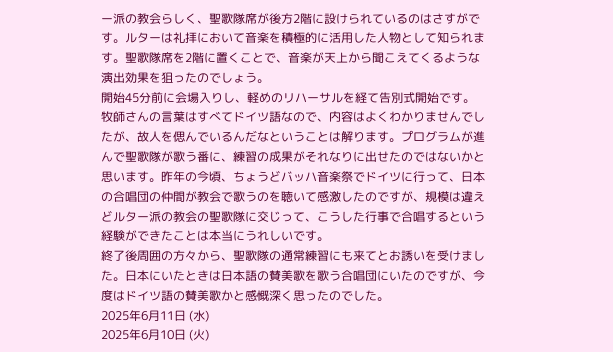ー派の教会らしく、聖歌隊席が後方2階に設けられているのはさすがです。ルターは礼拝において音楽を積極的に活用した人物として知られます。聖歌隊席を2階に置くことで、音楽が天上から聞こえてくるような演出効果を狙ったのでしょう。
開始45分前に会場入りし、軽めのリハーサルを経て告別式開始です。牧師さんの言葉はすべてドイツ語なので、内容はよくわかりませんでしたが、故人を偲んでいるんだなということは解ります。プログラムが進んで聖歌隊が歌う番に、練習の成果がそれなりに出せたのではないかと思います。昨年の今頃、ちょうどバッハ音楽祭でドイツに行って、日本の合唱団の仲間が教会で歌うのを聴いて感激したのですが、規模は違えどルター派の教会の聖歌隊に交じって、こうした行事で合唱するという経験ができたことは本当にうれしいです。
終了後周囲の方々から、聖歌隊の通常練習にも来てとお誘いを受けました。日本にいたときは日本語の賛美歌を歌う合唱団にいたのですが、今度はドイツ語の賛美歌かと感慨深く思ったのでした。
2025年6月11日 (水)
2025年6月10日 (火)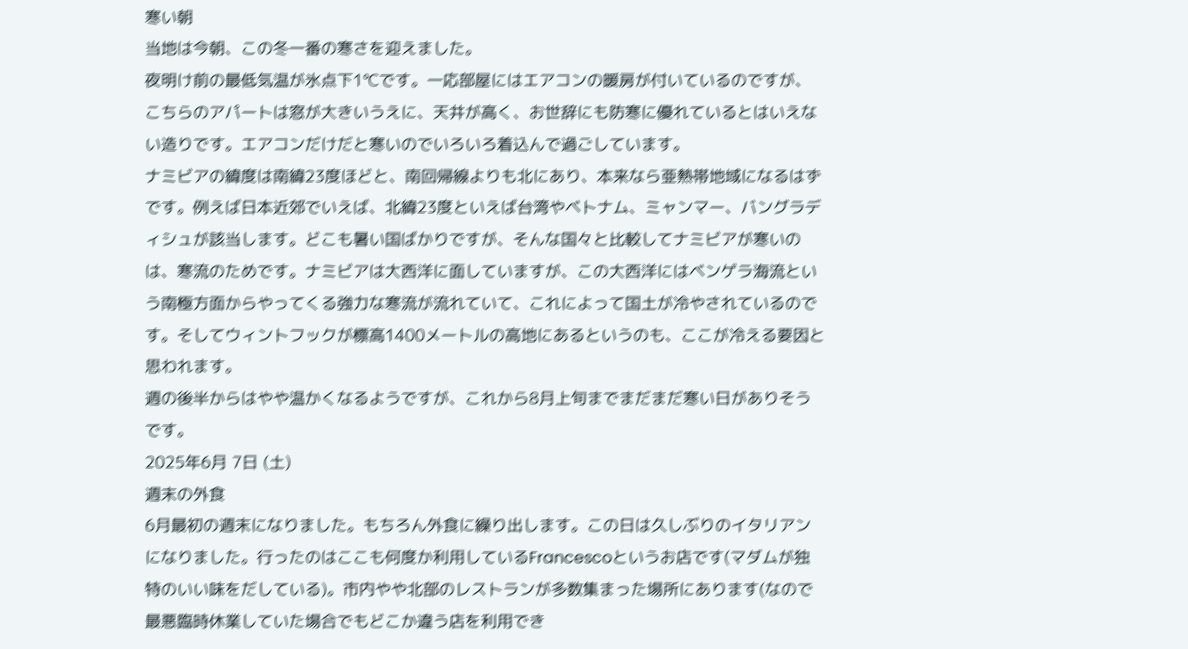寒い朝
当地は今朝、この冬一番の寒さを迎えました。
夜明け前の最低気温が氷点下1℃です。一応部屋にはエアコンの暖房が付いているのですが、こちらのアパートは窓が大きいうえに、天井が高く、お世辞にも防寒に優れているとはいえない造りです。エアコンだけだと寒いのでいろいろ着込んで過ごしています。
ナミビアの緯度は南緯23度ほどと、南回帰線よりも北にあり、本来なら亜熱帯地域になるはずです。例えば日本近郊でいえば、北緯23度といえば台湾やベトナム、ミャンマー、バングラディシュが該当します。どこも暑い国ばかりですが、そんな国々と比較してナミビアが寒いのは、寒流のためです。ナミビアは大西洋に面していますが、この大西洋にはベンゲラ海流という南極方面からやってくる強力な寒流が流れていて、これによって国土が冷やされているのです。そしてウィントフックが標高1400メートルの高地にあるというのも、ここが冷える要因と思われます。
週の後半からはやや温かくなるようですが、これから8月上旬までまだまだ寒い日がありそうです。
2025年6月 7日 (土)
週末の外食
6月最初の週末になりました。もちろん外食に繰り出します。この日は久しぶりのイタリアンになりました。行ったのはここも何度か利用しているFrancescoというお店です(マダムが独特のいい味をだしている)。市内やや北部のレストランが多数集まった場所にあります(なので最悪臨時休業していた場合でもどこか違う店を利用でき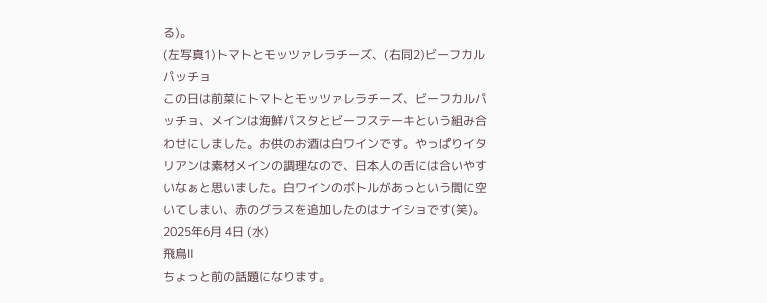る)。
(左写真1)トマトとモッツァレラチーズ、(右同2)ビーフカルパッチョ
この日は前菜にトマトとモッツァレラチーズ、ビーフカルパッチョ、メインは海鮮パスタとビーフステーキという組み合わせにしました。お供のお酒は白ワインです。やっぱりイタリアンは素材メインの調理なので、日本人の舌には合いやすいなぁと思いました。白ワインのボトルがあっという間に空いてしまい、赤のグラスを追加したのはナイショです(笑)。
2025年6月 4日 (水)
飛鳥Ⅱ
ちょっと前の話題になります。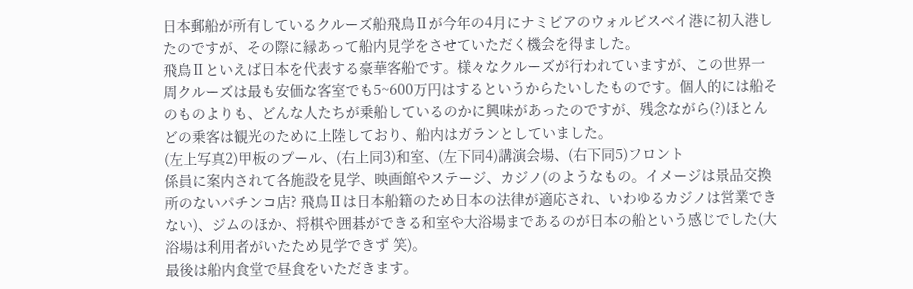日本郵船が所有しているクルーズ船飛鳥Ⅱが今年の4月にナミビアのウォルビスベイ港に初入港したのですが、その際に縁あって船内見学をさせていただく機会を得ました。
飛鳥Ⅱといえば日本を代表する豪華客船です。様々なクルーズが行われていますが、この世界一周クルーズは最も安価な客室でも5~600万円はするというからたいしたものです。個人的には船そのものよりも、どんな人たちが乗船しているのかに興味があったのですが、残念ながら(?)ほとんどの乗客は観光のために上陸しており、船内はガランとしていました。
(左上写真2)甲板のプール、(右上同3)和室、(左下同4)講演会場、(右下同5)フロント
係員に案内されて各施設を見学、映画館やステージ、カジノ(のようなもの。イメージは景品交換所のないパチンコ店? 飛鳥Ⅱは日本船籍のため日本の法律が適応され、いわゆるカジノは営業できない)、ジムのほか、将棋や囲碁ができる和室や大浴場まであるのが日本の船という感じでした(大浴場は利用者がいたため見学できず 笑)。
最後は船内食堂で昼食をいただきます。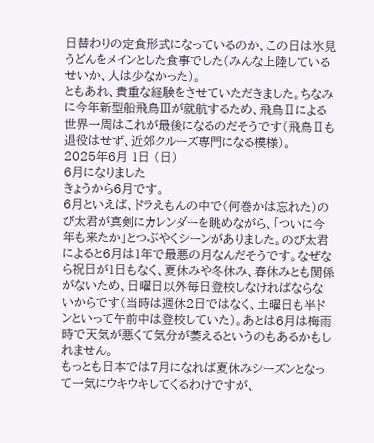日替わりの定食形式になっているのか、この日は氷見うどんをメインとした食事でした(みんな上陸しているせいか、人は少なかった)。
ともあれ、貴重な経験をさせていただきました。ちなみに今年新型船飛鳥Ⅲが就航するため、飛鳥Ⅱによる世界一周はこれが最後になるのだそうです(飛鳥Ⅱも退役はせず、近郊クルーズ専門になる模様)。
2025年6月 1日 (日)
6月になりました
きょうから6月です。
6月といえば、ドラえもんの中で(何巻かは忘れた)のび太君が真剣にカレンダーを眺めながら、「ついに今年も来たか」とつぶやくシーンがありました。のび太君によると6月は1年で最悪の月なんだそうです。なぜなら祝日が1日もなく、夏休みや冬休み、春休みとも関係がないため、日曜日以外毎日登校しなければならないからです(当時は週休2日ではなく、土曜日も半ドンといって午前中は登校していた)。あとは6月は梅雨時で天気が悪くて気分が萎えるというのもあるかもしれません。
もっとも日本では7月になれば夏休みシーズンとなって一気にウキウキしてくるわけですが、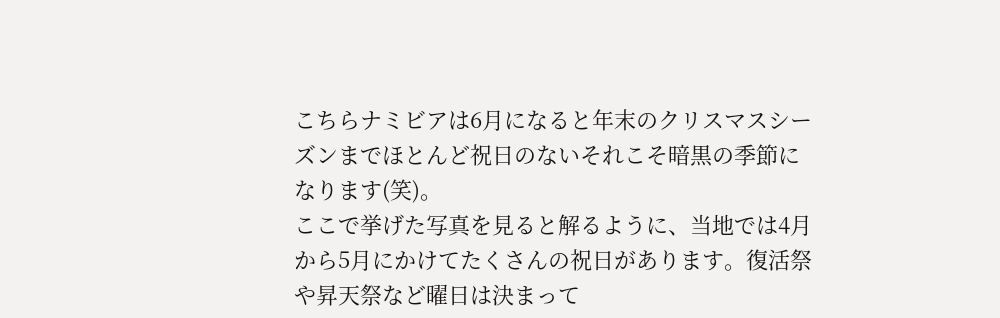こちらナミビアは6月になると年末のクリスマスシーズンまでほとんど祝日のないそれこそ暗黒の季節になります(笑)。
ここで挙げた写真を見ると解るように、当地では4月から5月にかけてたくさんの祝日があります。復活祭や昇天祭など曜日は決まって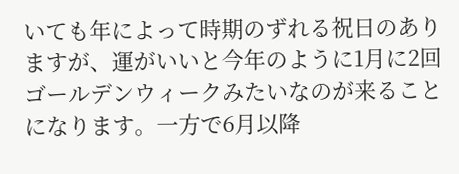いても年によって時期のずれる祝日のありますが、運がいいと今年のように1月に2回ゴールデンウィークみたいなのが来ることになります。一方で6月以降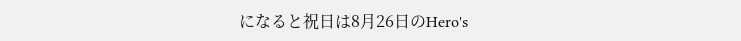になると祝日は8月26日のHero's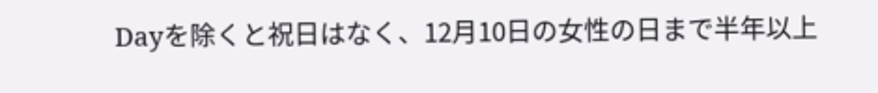Dayを除くと祝日はなく、12月10日の女性の日まで半年以上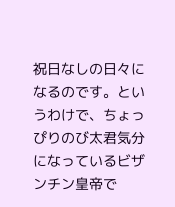祝日なしの日々になるのです。というわけで、ちょっぴりのび太君気分になっているビザンチン皇帝で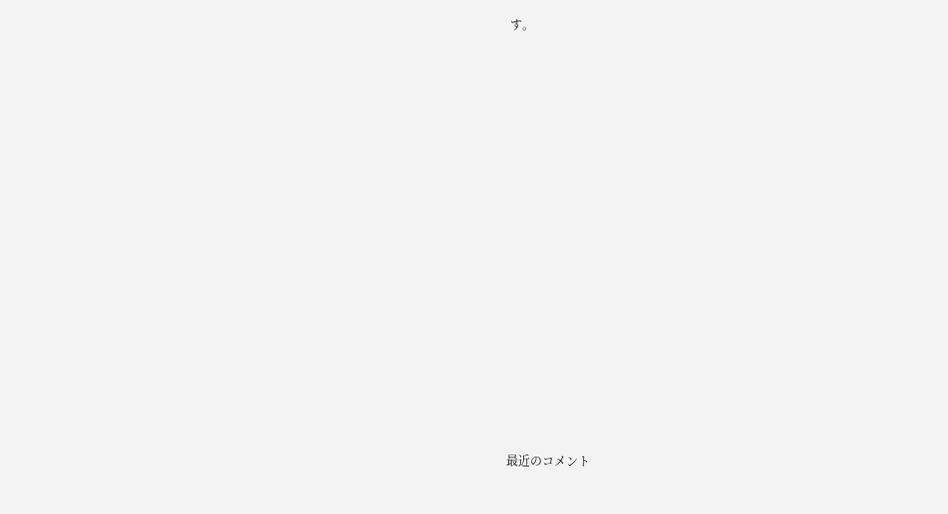す。




















最近のコメント